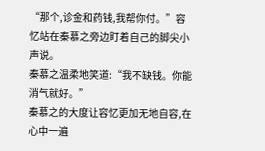“那个,诊金和药钱,我帮你付。”容忆站在秦慕之旁边盯着自己的脚尖小声说。
秦慕之温柔地笑道:“我不缺钱。你能消气就好。”
秦慕之的大度让容忆更加无地自容,在心中一遍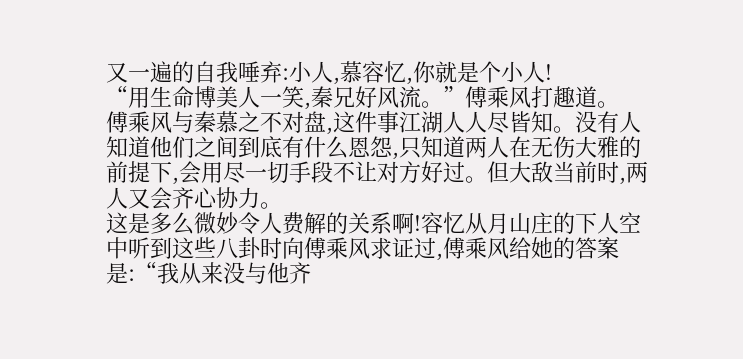又一遍的自我唾弃:小人,慕容忆,你就是个小人!
“用生命博美人一笑,秦兄好风流。”傅乘风打趣道。
傅乘风与秦慕之不对盘,这件事江湖人人尽皆知。没有人知道他们之间到底有什么恩怨,只知道两人在无伤大雅的前提下,会用尽一切手段不让对方好过。但大敌当前时,两人又会齐心协力。
这是多么微妙令人费解的关系啊!容忆从月山庄的下人空中听到这些八卦时向傅乘风求证过,傅乘风给她的答案是:“我从来没与他齐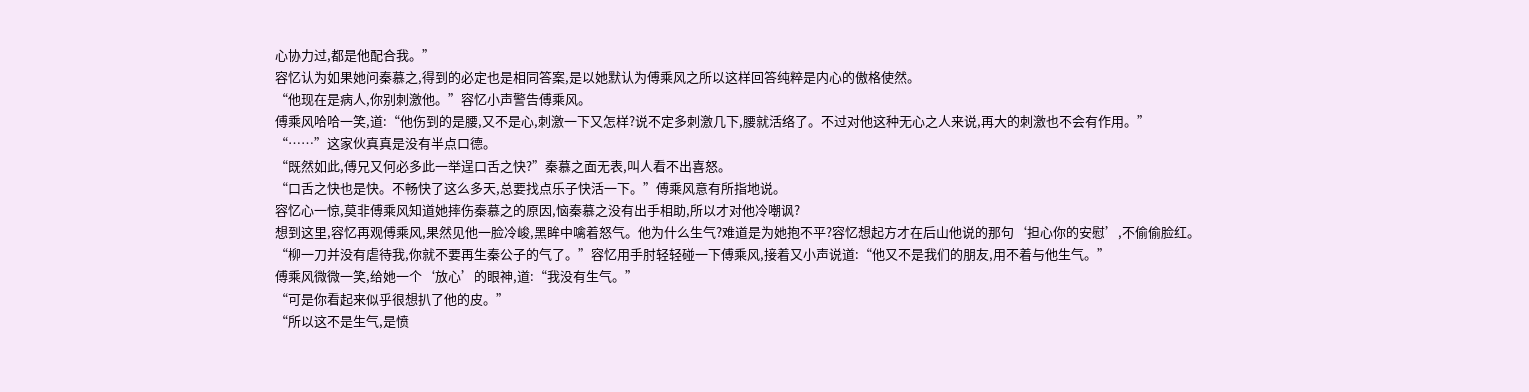心协力过,都是他配合我。”
容忆认为如果她问秦慕之,得到的必定也是相同答案,是以她默认为傅乘风之所以这样回答纯粹是内心的傲格使然。
“他现在是病人,你别刺激他。”容忆小声警告傅乘风。
傅乘风哈哈一笑,道:“他伤到的是腰,又不是心,刺激一下又怎样?说不定多刺激几下,腰就活络了。不过对他这种无心之人来说,再大的刺激也不会有作用。”
“……”这家伙真真是没有半点口德。
“既然如此,傅兄又何必多此一举逞口舌之快?”秦慕之面无表,叫人看不出喜怒。
“口舌之快也是快。不畅快了这么多天,总要找点乐子快活一下。”傅乘风意有所指地说。
容忆心一惊,莫非傅乘风知道她摔伤秦慕之的原因,恼秦慕之没有出手相助,所以才对他冷嘲讽?
想到这里,容忆再观傅乘风,果然见他一脸冷峻,黑眸中噙着怒气。他为什么生气?难道是为她抱不平?容忆想起方才在后山他说的那句‘担心你的安慰’,不偷偷脸红。
“柳一刀并没有虐待我,你就不要再生秦公子的气了。”容忆用手肘轻轻碰一下傅乘风,接着又小声说道:“他又不是我们的朋友,用不着与他生气。”
傅乘风微微一笑,给她一个‘放心’的眼神,道:“我没有生气。”
“可是你看起来似乎很想扒了他的皮。”
“所以这不是生气,是愤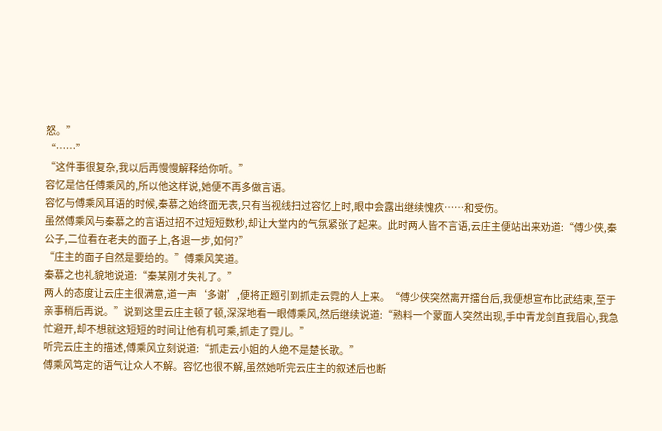怒。”
“……”
“这件事很复杂,我以后再慢慢解释给你听。”
容忆是信任傅乘风的,所以他这样说,她便不再多做言语。
容忆与傅乘风耳语的时候,秦慕之始终面无表,只有当视线扫过容忆上时,眼中会露出继续愧疚……和受伤。
虽然傅乘风与秦慕之的言语过招不过短短数秒,却让大堂内的气氛紧张了起来。此时两人皆不言语,云庄主便站出来劝道:“傅少侠,秦公子,二位看在老夫的面子上,各退一步,如何?”
“庄主的面子自然是要给的。”傅乘风笑道。
秦慕之也礼貌地说道:“秦某刚才失礼了。”
两人的态度让云庄主很满意,道一声‘多谢’,便将正题引到抓走云霓的人上来。“傅少侠突然离开擂台后,我便想宣布比武结束,至于亲事稍后再说。”说到这里云庄主顿了顿,深深地看一眼傅乘风,然后继续说道:“熟料一个蒙面人突然出现,手中青龙剑直我眉心,我急忙避开,却不想就这短短的时间让他有机可乘,抓走了霓儿。”
听完云庄主的描述,傅乘风立刻说道:“抓走云小姐的人绝不是楚长歌。”
傅乘风笃定的语气让众人不解。容忆也很不解,虽然她听完云庄主的叙述后也断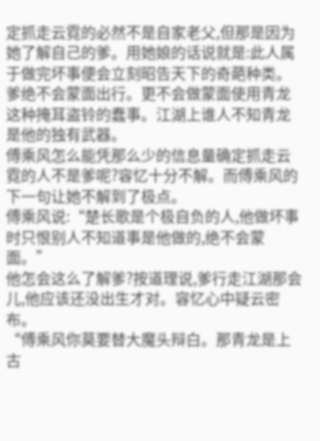定抓走云霓的必然不是自家老父,但那是因为她了解自己的爹。用她娘的话说就是:此人属于做完坏事便会立刻昭告天下的奇葩种类。
爹绝不会蒙面出行。更不会做蒙面使用青龙这种掩耳盗铃的蠢事。江湖上谁人不知青龙是他的独有武器。
傅乘风怎么能凭那么少的信息量确定抓走云霓的人不是爹呢?容忆十分不解。而傅乘风的下一句让她不解到了极点。
傅乘风说:“楚长歌是个极自负的人,他做坏事时只恨别人不知道事是他做的,绝不会蒙面。”
他怎会这么了解爹?按道理说,爹行走江湖那会儿,他应该还没出生才对。容忆心中疑云密布。
“傅乘风你莫要替大魔头辩白。那青龙是上古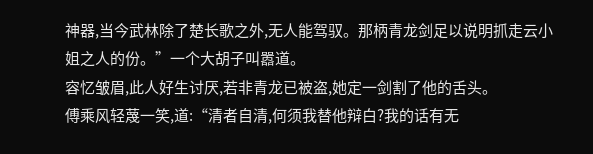神器,当今武林除了楚长歌之外,无人能驾驭。那柄青龙剑足以说明抓走云小姐之人的份。”一个大胡子叫嚣道。
容忆皱眉,此人好生讨厌,若非青龙已被盗,她定一剑割了他的舌头。
傅乘风轻蔑一笑,道:“清者自清,何须我替他辩白?我的话有无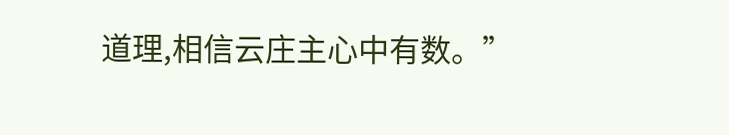道理,相信云庄主心中有数。”